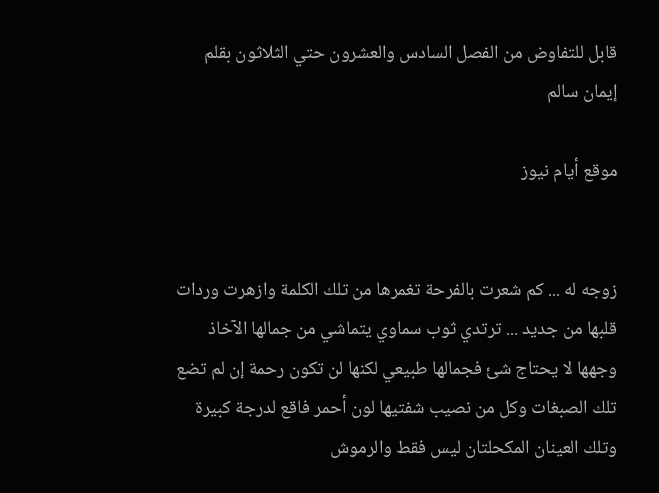قابل للتفاوض من الفصل السادس والعشرون حتي الثلاثون بقلم إيمان سالم

موقع أيام نيوز


زوجه له ... كم شعرت بالفرحة تغمرها من تلك الكلمة وازهرت وردات قلبها من جديد ... ترتدي ثوب سماوي يتماشي من جمالها الآخاذ وجهها لا يحتاج شئ فجمالها طبيعي لكنها لن تكون رحمة إن لم تضع تلك الصبغات وكل من نصيب شفتيها لون أحمر فاقع لدرجة كبيرة وتلك العينان المكحلتان ليس فقط والرموش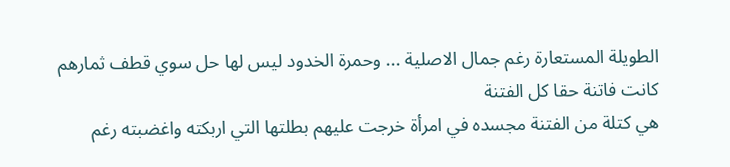الطويلة المستعارة رغم جمال الاصلية ... وحمرة الخدود ليس لها حل سوي قطف ثمارهم كانت فاتنة حقا كل الفتنة
هي كتلة من الفتنة مجسده في امرأة خرجت عليهم بطلتها التي اربكته واغضبته رغم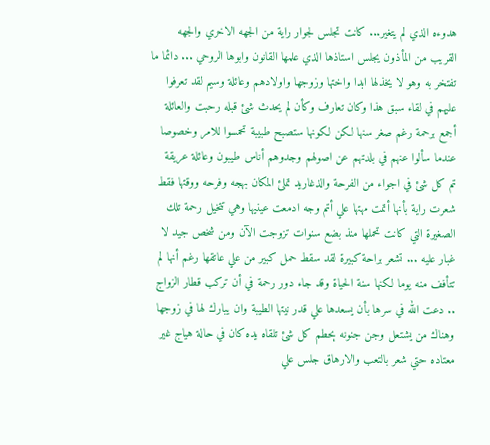هدوءه الذي لم يتغير... كانت تجلس لجوار راية من الجهه الاخري والجهه القريب من المأذون يجلس استاذها الذي علمها القانون وابوها الروحي ... دائما ما تفتخر به وهو لا يخذلها ابدا واختها وزوجها واولادهم وعائلة وسيم لقد تعرفوا عليهم في لقاء سبق هذا وكان تعارف وكأن لم يحدث شئ قبله رحبت والعائلة أجمع برحمة رغم صغر سنها لكن لكونها ستصبح طبيبة تحمسوا للامر وخصوصا عندما سألوا عنهم في بلدتهم عن اصولهم وجدوهم أناس طيبون وعائلة عريقة
تم كل شئ في اجواء من الفرحة والذغاريد تملئ المكان بهجه وفرحه ووقتها فقط شعرت راية بأنها أتمت مهتها علي أتم وجه ادمعت عينيها وهي تتخيل رحمة تلك الصغيرة التي كانت تحملها منذ بضع سنوات تزوجت الآن ومن شخص جيد لا غبار عليه ... تشعر براحة كبيرة لقد سقط حمل كبير من علي عاتقها رغم أنها لم تتأفف منه يوما لكنها سنة الحياة وقد جاء دور رحمة في أن تركب قطار الزواج .. دعت الله في سرها بأن يسعدها علي قدر نيتها الطيبة وان يبارك لها في زوجها
وهناك من يشتعل وجن جنونه ېحطم كل شئ تلقاه يده كان في حالة هياج غير معتاده حتي شعر بالتعب والارهاق جلس علي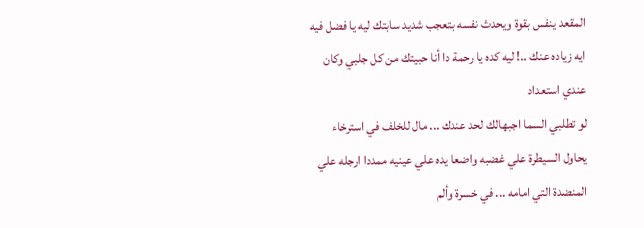المقعد ينفس بقوة ويحدث نفسه بتعجب شديد سابتك ليه يا فضل فيه ايه زياده عنك ..! ليه كده يا رحمة دا أنا حبيتك من كل جلبي وكان عندي استعداد
لو تطلبي السما اجبهالك لحد عندك ... مال للخلف في استرخاء يحاول السيطرة علي غضبه واضعا يده علي عينيه ممددا ارجله علي المنضدة التي امامه ... في خسرة وألم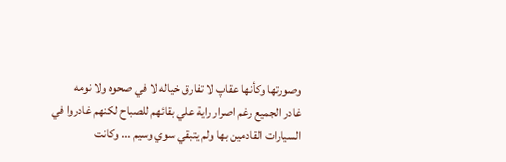وصورتها وكأنها عقاپ لا تفارق خياله لا في صحوه ولا نومه
غادر الجميع رغم اصرار راية علي بقائهم للصباح لكنهم غادروا في السيارات القادمين بها ولم يتبقي سوي وسيم ... وكانت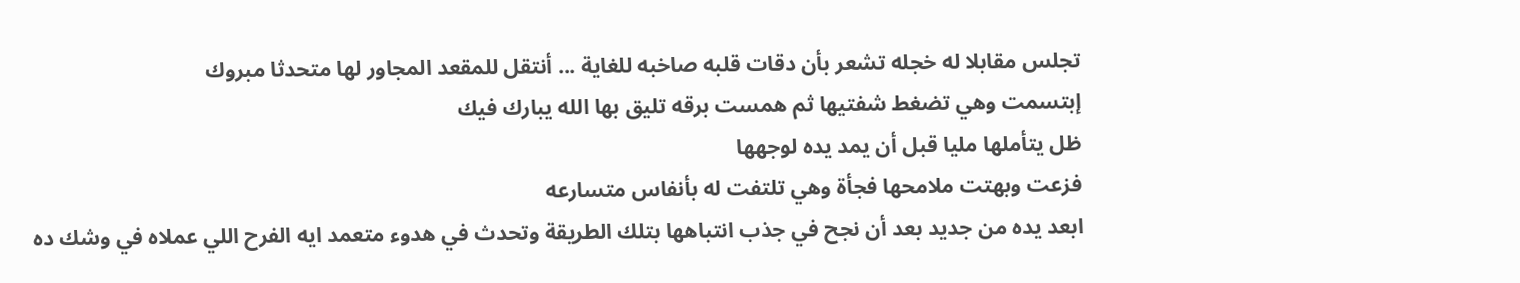تجلس مقابلا له خجله تشعر بأن دقات قلبه صاخبه للغاية ... أنتقل للمقعد المجاور لها متحدثا مبروك
إبتسمت وهي تضغط شفتيها ثم همست برقه تليق بها الله يبارك فيك
ظل يتأملها مليا قبل أن يمد يده لوجهها
فزعت وبهتت ملامحها فجأة وهي تلتفت له بأنفاس متسارعه
ابعد يده من جديد بعد أن نجح في جذب انتباهها بتلك الطريقة وتحدث في هدوء متعمد ايه الفرح اللي عملاه في وشك ده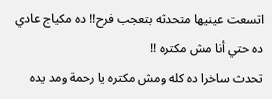اتسعت عينيها متحدثه بتعجب فرح!! ده مكياج عادي ده حتي أنا مش مكتره !!
تحدث ساخرا ده كله ومش مكتره يا رحمة ومد يده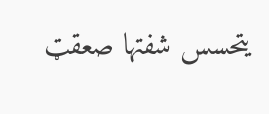يتحسس شفتها صعقټ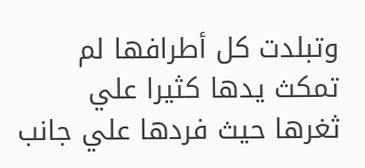وتبلدت كل أطرافها لم تمكث يدها كثيرا علي ثغرها حيث فردها علي جانب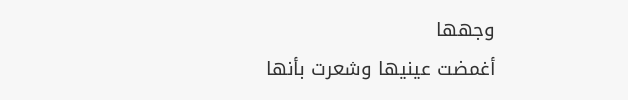وجهها
أغمضت عينيها وشعرت بأنها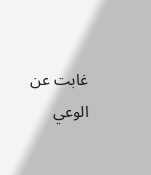غابت عن الوعي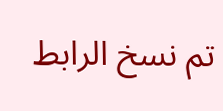تم نسخ الرابط